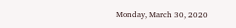Monday, March 30, 2020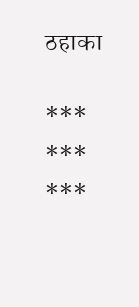ठहाका

***
***
***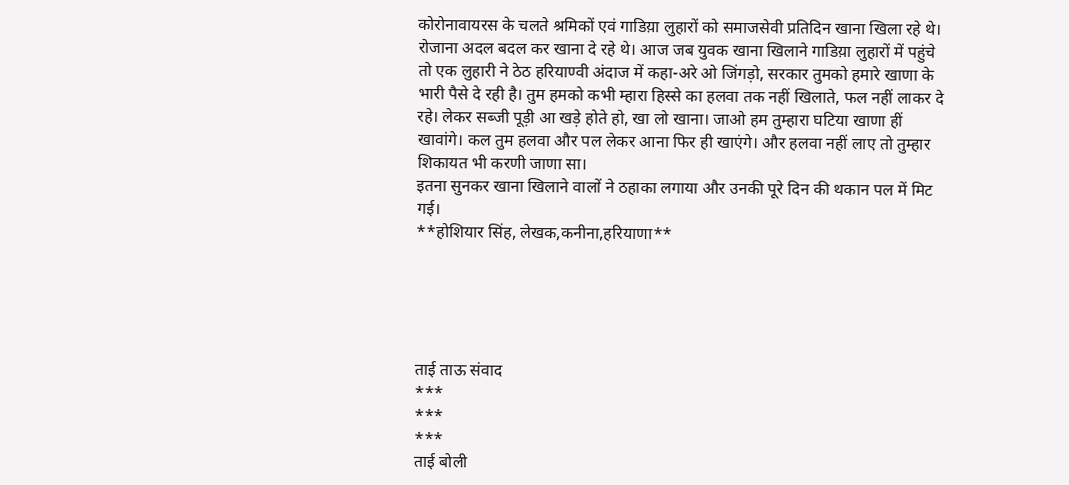कोरोनावायरस के चलते श्रमिकों एवं गाडिय़ा लुहारों को समाजसेवी प्रतिदिन खाना खिला रहे थे। रोजाना अदल बदल कर खाना दे रहे थे। आज जब युवक खाना खिलाने गाडिय़ा लुहारों में पहुंचे तो एक लुहारी ने ठेठ हरियाण्वी अंदाज में कहा-अरे ओ जिंगड़ो, सरकार तुमको हमारे खाणा के भारी पैसे दे रही है। तुम हमको कभी म्हारा हिस्से का हलवा तक नहीं खिलाते, फल नहीं लाकर दे रहे। लेकर सब्जी पूड़ी आ खड़े होते हो, खा लो खाना। जाओ हम तुम्हारा घटिया खाणा हीं खावांगे। कल तुम हलवा और पल लेकर आना फिर ही खाएंगे। और हलवा नहीं लाए तो तुम्हार शिकायत भी करणी जाणा सा।
इतना सुनकर खाना खिलाने वालों ने ठहाका लगाया और उनकी पूरे दिन की थकान पल में मिट गई।
**होशियार सिंह, लेखक,कनीना,हरियाणा**





ताई ताऊ संवाद
***
***
***
ताई बोली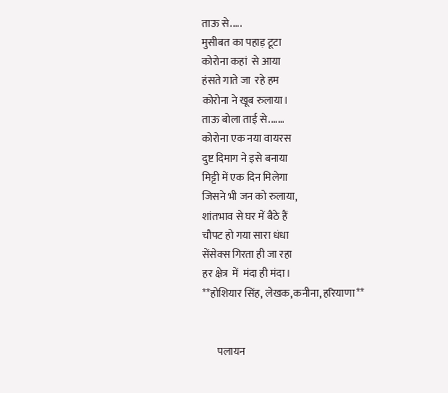ताऊ से.....
मुसीबत का पहाड़ टूटा
कोरोना कहां  से आया
हंसते गाते जा  रहे हम
कोरोना ने खूब रुलाया।
ताऊ बोला ताई से.......
कोरोना एक नया वायरस
दुष्ट दिमाग ने इसे बनाया
मिट्टी में एक दिन मिलेगा
जिसने भी जन को रुलाया,
शांतभाव से घर में बैठे हैं
चौपट हो गया सारा धंधा
सेंसेक्स गिरता ही जा रहा
हर क्षेत्र  में  मंदा ही मंदा।
**होशियार सिंह, लेखक,कनीना,हरियाणा**


       पलायन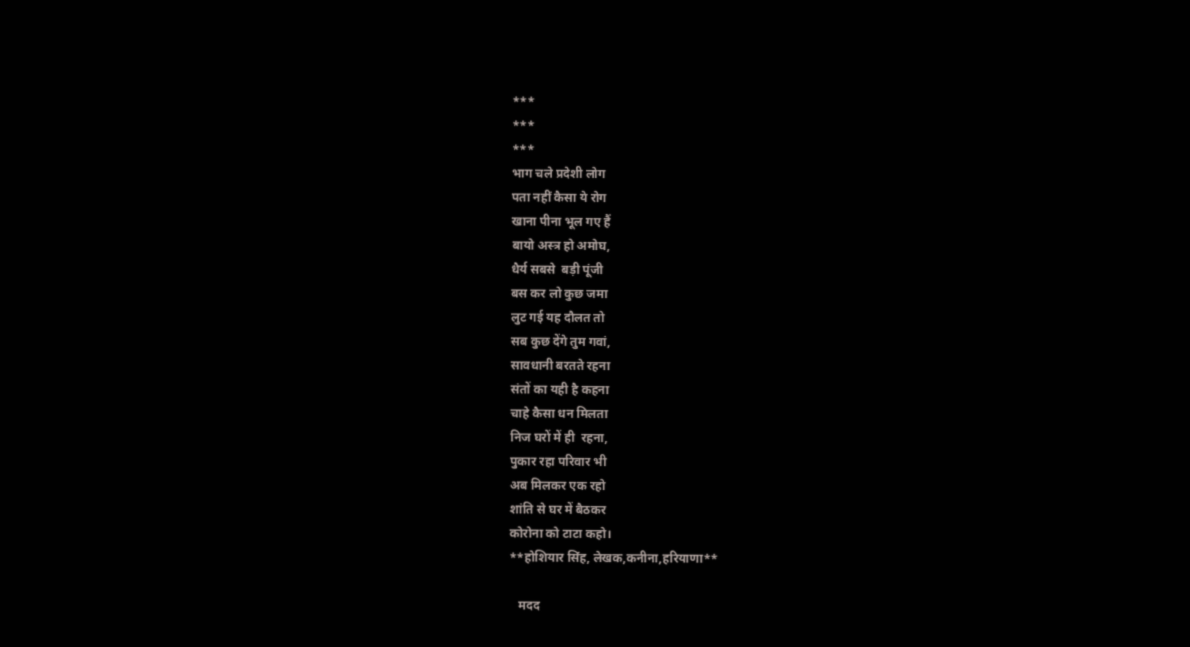***
***
***
भाग चले प्रदेशी लोग
पता नहीं कैसा ये रोग
खाना पीना भूल गए हैं
बायो अस्त्र हो अमोघ,
धैर्य सबसे  बड़ी पूंजी
बस कर लो कुछ जमा
लुट गई यह दौलत तो
सब कुछ देंगे तुम गवां,
सावधानी बरतते रहना
संतों का यही है कहना
चाहे कैसा धन मिलता
निज घरों में ही  रहना,
पुकार रहा परिवार भी
अब मिलकर एक रहो
शांति से घर में बैठकर
कोरोना को टाटा कहो।
**होशियार सिंह, लेखक,कनीना,हरियाणा**

   मदद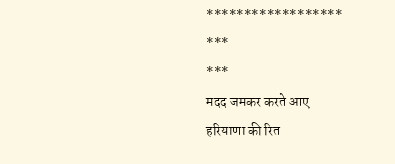******************
***
***
मदद जमकर करते आए
हरियाणा की रित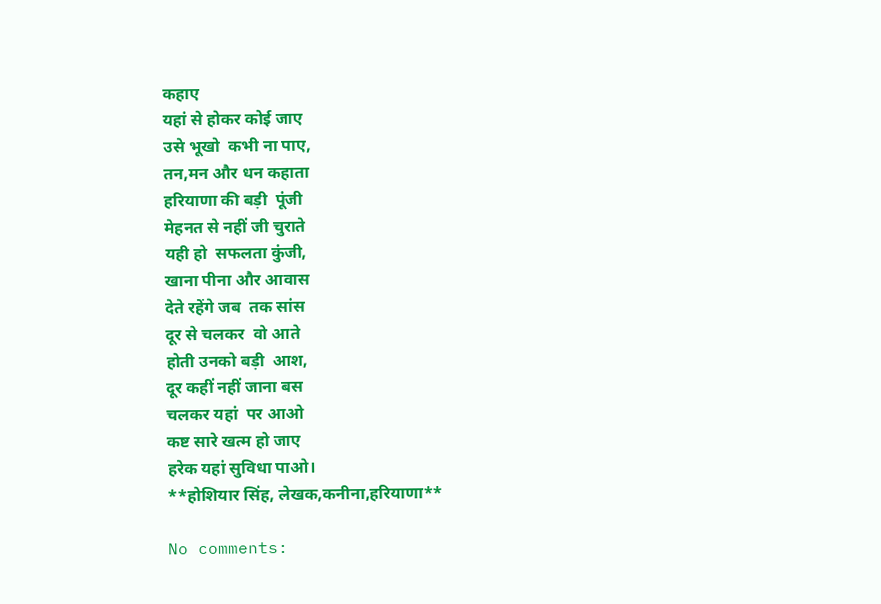कहाए
यहां से होकर कोई जाए
उसे भूखो  कभी ना पाए,
तन,मन और धन कहाता
हरियाणा की बड़ी  पूंजी
मेहनत से नहीं जी चुराते
यही हो  सफलता कुंजी,
खाना पीना और आवास
देते रहेंगे जब  तक सांस
दूर से चलकर  वो आते
होती उनको बड़ी  आश,
दूर कहीं नहीं जाना बस
चलकर यहां  पर आओ
कष्ट सारे खत्म हो जाए
हरेक यहां सुविधा पाओ।
**होशियार सिंह, लेखक,कनीना,हरियाणा**

No comments: